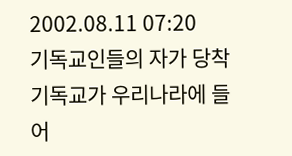2002.08.11 07:20
기독교인들의 자가 당착
기독교가 우리나라에 들어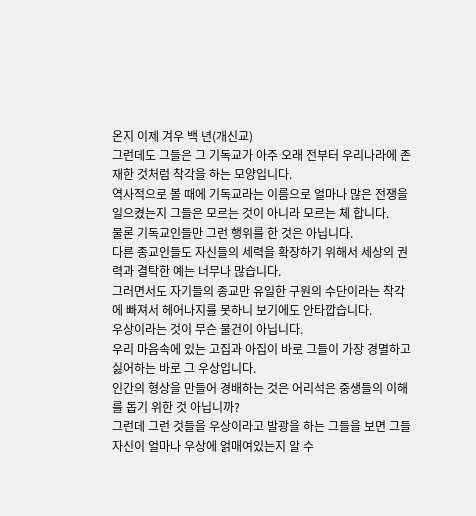온지 이제 겨우 백 년(개신교)
그런데도 그들은 그 기독교가 아주 오래 전부터 우리나라에 존재한 것처럼 착각을 하는 모양입니다.
역사적으로 볼 때에 기독교라는 이름으로 얼마나 많은 전쟁을 일으켰는지 그들은 모르는 것이 아니라 모르는 체 합니다.
물론 기독교인들만 그런 행위를 한 것은 아닙니다.
다른 종교인들도 자신들의 세력을 확장하기 위해서 세상의 권력과 결탁한 예는 너무나 많습니다.
그러면서도 자기들의 종교만 유일한 구원의 수단이라는 착각에 빠져서 헤어나지를 못하니 보기에도 안타깝습니다.
우상이라는 것이 무슨 물건이 아닙니다.
우리 마음속에 있는 고집과 아집이 바로 그들이 가장 경멸하고 싫어하는 바로 그 우상입니다.
인간의 형상을 만들어 경배하는 것은 어리석은 중생들의 이해를 돕기 위한 것 아닙니까?
그런데 그런 것들을 우상이라고 발광을 하는 그들을 보면 그들 자신이 얼마나 우상에 얽매여있는지 알 수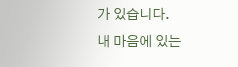가 있습니다.
내 마음에 있는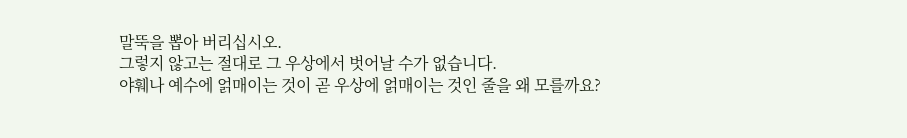말뚝을 뽑아 버리십시오.
그렇지 않고는 절대로 그 우상에서 벗어날 수가 없습니다.
야훼나 예수에 얽매이는 것이 곧 우상에 얽매이는 것인 줄을 왜 모를까요?